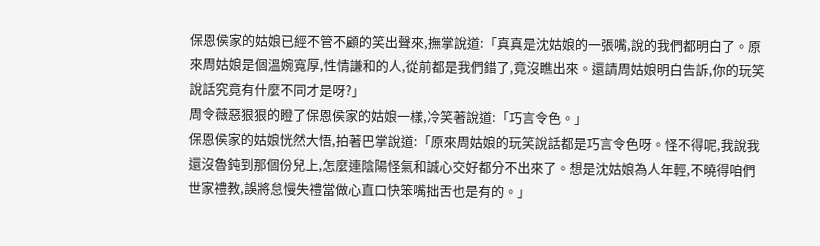保恩侯家的姑娘已經不管不顧的笑出聲來,撫掌說道:「真真是沈姑娘的一張嘴,說的我們都明白了。原來周姑娘是個溫婉寬厚,性情謙和的人,從前都是我們錯了,竟沒瞧出來。還請周姑娘明白告訴,你的玩笑說話究竟有什麼不同才是呀?」
周令薇惡狠狠的瞪了保恩侯家的姑娘一樣,冷笑著說道:「巧言令色。」
保恩侯家的姑娘恍然大悟,拍著巴掌說道:「原來周姑娘的玩笑說話都是巧言令色呀。怪不得呢,我說我還沒魯鈍到那個份兒上,怎麼連陰陽怪氣和誠心交好都分不出來了。想是沈姑娘為人年輕,不曉得咱們世家禮教,誤將怠慢失禮當做心直口快笨嘴拙舌也是有的。」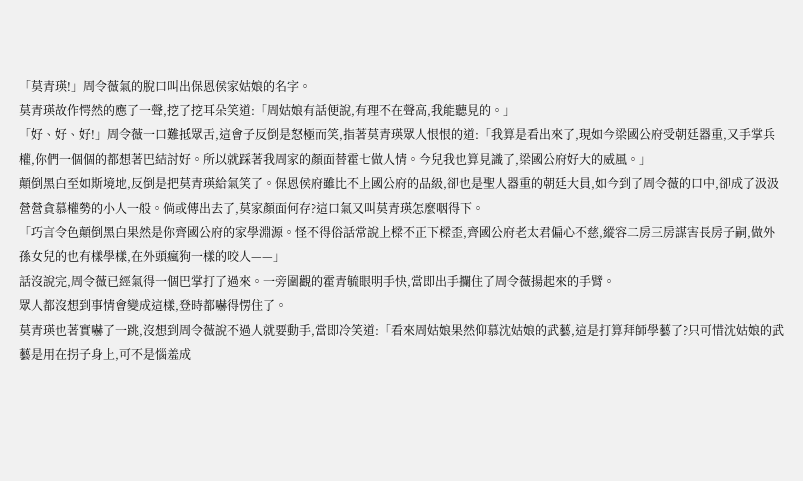「莫青瑛!」周令薇氣的脫口叫出保恩侯家姑娘的名字。
莫青瑛故作愕然的應了一聲,挖了挖耳朵笑道:「周姑娘有話便說,有理不在聲高,我能聽見的。」
「好、好、好!」周令薇一口難抵眾舌,這會子反倒是怒極而笑,指著莫青瑛眾人恨恨的道:「我算是看出來了,現如今梁國公府受朝廷器重,又手掌兵權,你們一個個的都想著巴結討好。所以就踩著我周家的顏面替霍七做人情。今兒我也算見識了,梁國公府好大的威風。」
顛倒黑白至如斯境地,反倒是把莫青瑛給氣笑了。保恩侯府雖比不上國公府的品級,卻也是聖人器重的朝廷大員,如今到了周令薇的口中,卻成了汲汲營營貪慕權勢的小人一般。倘或傳出去了,莫家顏面何存?這口氣又叫莫青瑛怎麼咽得下。
「巧言令色顛倒黑白果然是你齊國公府的家學淵源。怪不得俗話常說上樑不正下樑歪,齊國公府老太君偏心不慈,縱容二房三房謀害長房子嗣,做外孫女兒的也有樣學樣,在外頭瘋狗一樣的咬人——」
話沒說完,周令薇已經氣得一個巴掌打了過來。一旁圍觀的霍青毓眼明手快,當即出手攔住了周令薇揚起來的手臂。
眾人都沒想到事情會變成這樣,登時都嚇得愣住了。
莫青瑛也著實嚇了一跳,沒想到周令薇說不過人就要動手,當即冷笑道:「看來周姑娘果然仰慕沈姑娘的武藝,這是打算拜師學藝了?只可惜沈姑娘的武藝是用在拐子身上,可不是惱羞成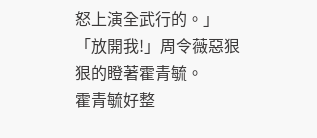怒上演全武行的。」
「放開我!」周令薇惡狠狠的瞪著霍青毓。
霍青毓好整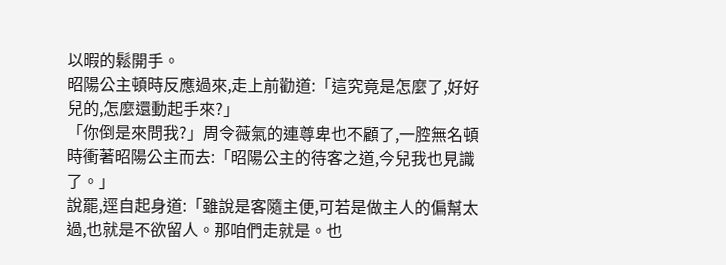以暇的鬆開手。
昭陽公主頓時反應過來,走上前勸道:「這究竟是怎麼了,好好兒的,怎麼還動起手來?」
「你倒是來問我?」周令薇氣的連尊卑也不顧了,一腔無名頓時衝著昭陽公主而去:「昭陽公主的待客之道,今兒我也見識了。」
說罷,逕自起身道:「雖說是客隨主便,可若是做主人的偏幫太過,也就是不欲留人。那咱們走就是。也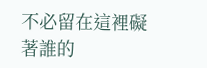不必留在這裡礙著誰的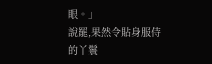眼。」
說罷,果然令貼身服侍的丫鬟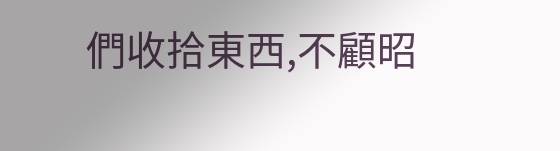們收拾東西,不顧昭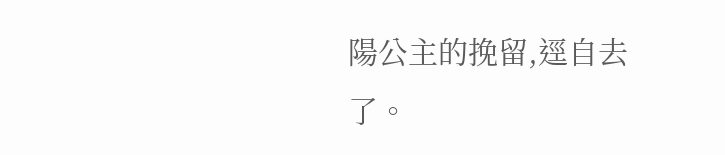陽公主的挽留,逕自去了。